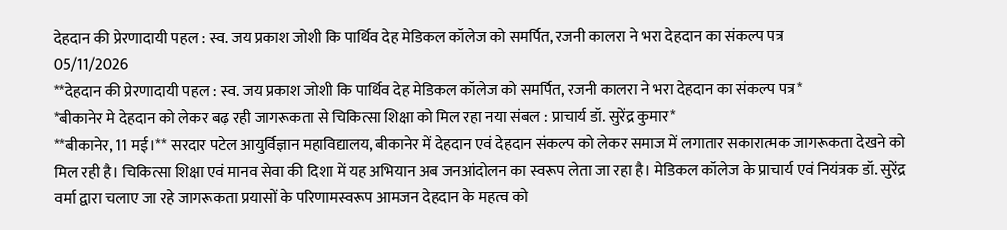देहदान की प्रेरणादायी पहल : स्व. जय प्रकाश जोशी कि पार्थिव देह मेडिकल कॉलेज को समर्पित, रजनी कालरा ने भरा देहदान का संकल्प पत्र
05/11/2026
**देहदान की प्रेरणादायी पहल : स्व. जय प्रकाश जोशी कि पार्थिव देह मेडिकल कॉलेज को समर्पित, रजनी कालरा ने भरा देहदान का संकल्प पत्र*
*बीकानेर मे देहदान को लेकर बढ़ रही जागरूकता से चिकित्सा शिक्षा को मिल रहा नया संबल : प्राचार्य डॉ. सुरेंद्र कुमार*
**बीकानेर, 11 मई।** सरदार पटेल आयुर्विज्ञान महाविद्यालय, बीकानेर में देहदान एवं देहदान संकल्प को लेकर समाज में लगातार सकारात्मक जागरूकता देखने को मिल रही है। चिकित्सा शिक्षा एवं मानव सेवा की दिशा में यह अभियान अब जनआंदोलन का स्वरूप लेता जा रहा है। मेडिकल कॉलेज के प्राचार्य एवं नियंत्रक डॉ. सुरेंद्र वर्मा द्वारा चलाए जा रहे जागरूकता प्रयासों के परिणामस्वरूप आमजन देहदान के महत्व को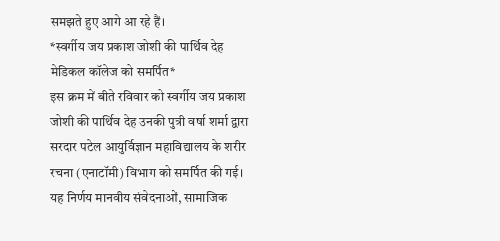समझते हुए आगे आ रहे हैं।
*स्वर्गीय जय प्रकाश जोशी की पार्थिव देह मेडिकल कॉलेज को समर्पित*
इस क्रम में बीते रविवार को स्वर्गीय जय प्रकाश जोशी की पार्थिव देह उनकी पुत्री वर्षा शर्मा द्वारा सरदार पटेल आयुर्विज्ञान महाविद्यालय के शरीर रचना (एनाटॉमी) विभाग को समर्पित की गई। यह निर्णय मानवीय संवेदनाओं, सामाजिक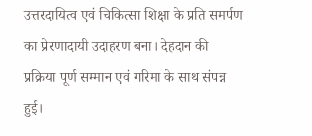उत्तरदायित्व एवं चिकित्सा शिक्षा के प्रति समर्पण का प्रेरणादायी उदाहरण बना। देहदान की प्रक्रिया पूर्ण सम्मान एवं गरिमा के साथ संपन्न हुई।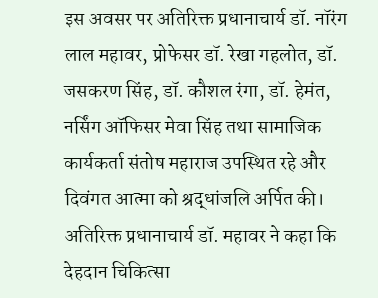इस अवसर पर अतिरिक्त प्रधानाचार्य डॉ. नॉरंग लाल महावर, प्रोफेसर डॉ. रेखा गहलोत, डॉ. जसकरण सिंह, डॉ. कौशल रंगा, डॉ. हेमंत, नर्सिंग ऑफिसर मेवा सिंह तथा सामाजिक कार्यकर्ता संतोष महाराज उपस्थित रहे और दिवंगत आत्मा को श्रद्धांजलि अर्पित की।
अतिरिक्त प्रधानाचार्य डॉ. महावर ने कहा कि देहदान चिकित्सा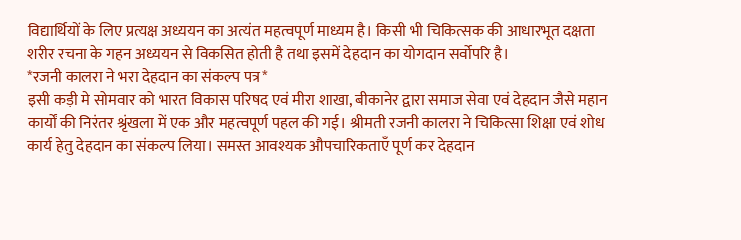विद्यार्थियों के लिए प्रत्यक्ष अध्ययन का अत्यंत महत्वपूर्ण माध्यम है। किसी भी चिकित्सक की आधारभूत दक्षता शरीर रचना के गहन अध्ययन से विकसित होती है तथा इसमें देहदान का योगदान सर्वोपरि है।
*रजनी कालरा ने भरा देहदान का संकल्प पत्र*
इसी कड़ी मे सोमवार को भारत विकास परिषद एवं मीरा शाखा, बीकानेर द्वारा समाज सेवा एवं देहदान जैसे महान कार्यों की निरंतर श्रृंखला में एक और महत्वपूर्ण पहल की गई। श्रीमती रजनी कालरा ने चिकित्सा शिक्षा एवं शोध कार्य हेतु देहदान का संकल्प लिया। समस्त आवश्यक औपचारिकताएँ पूर्ण कर देहदान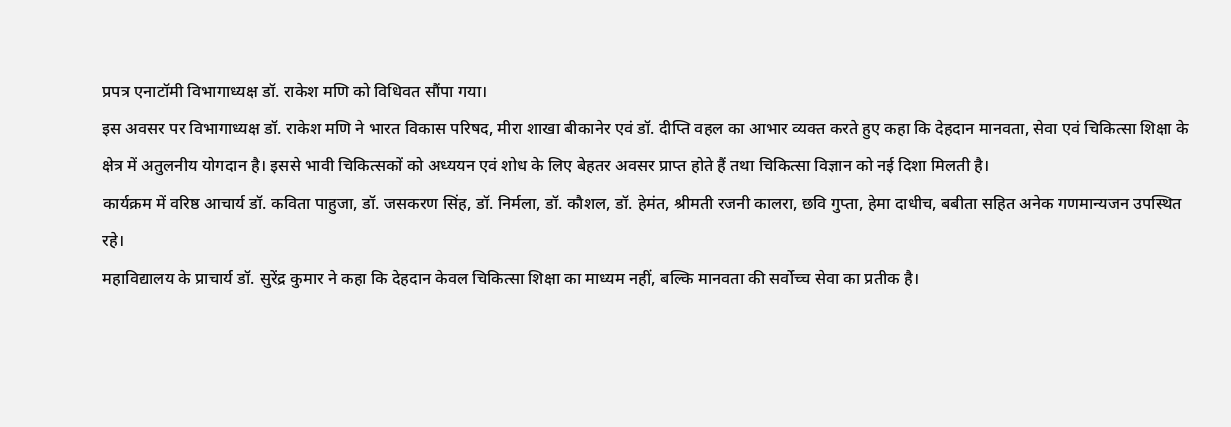प्रपत्र एनाटॉमी विभागाध्यक्ष डॉ. राकेश मणि को विधिवत सौंपा गया।
इस अवसर पर विभागाध्यक्ष डॉ. राकेश मणि ने भारत विकास परिषद, मीरा शाखा बीकानेर एवं डॉ. दीप्ति वहल का आभार व्यक्त करते हुए कहा कि देहदान मानवता, सेवा एवं चिकित्सा शिक्षा के क्षेत्र में अतुलनीय योगदान है। इससे भावी चिकित्सकों को अध्ययन एवं शोध के लिए बेहतर अवसर प्राप्त होते हैं तथा चिकित्सा विज्ञान को नई दिशा मिलती है।
कार्यक्रम में वरिष्ठ आचार्य डॉ. कविता पाहुजा, डॉ. जसकरण सिंह, डॉ. निर्मला, डॉ. कौशल, डॉ. हेमंत, श्रीमती रजनी कालरा, छवि गुप्ता, हेमा दाधीच, बबीता सहित अनेक गणमान्यजन उपस्थित रहे।
महाविद्यालय के प्राचार्य डॉ. सुरेंद्र कुमार ने कहा कि देहदान केवल चिकित्सा शिक्षा का माध्यम नहीं, बल्कि मानवता की सर्वोच्च सेवा का प्रतीक है।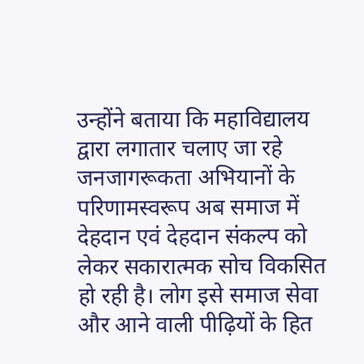उन्होंने बताया कि महाविद्यालय द्वारा लगातार चलाए जा रहे जनजागरूकता अभियानों के परिणामस्वरूप अब समाज में देहदान एवं देहदान संकल्प को लेकर सकारात्मक सोच विकसित हो रही है। लोग इसे समाज सेवा और आने वाली पीढ़ियों के हित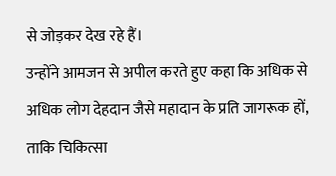से जोड़कर देख रहे हैं।
उन्होंने आमजन से अपील करते हुए कहा कि अधिक से अधिक लोग देहदान जैसे महादान के प्रति जागरूक हों, ताकि चिकित्सा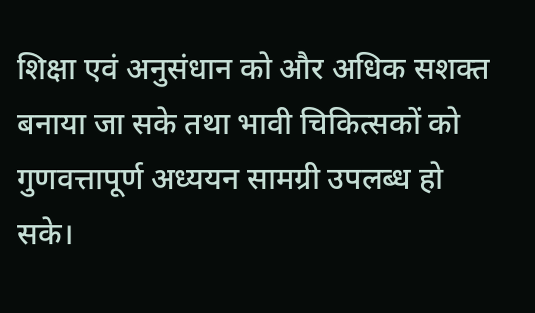शिक्षा एवं अनुसंधान को और अधिक सशक्त बनाया जा सके तथा भावी चिकित्सकों को गुणवत्तापूर्ण अध्ययन सामग्री उपलब्ध हो सके।